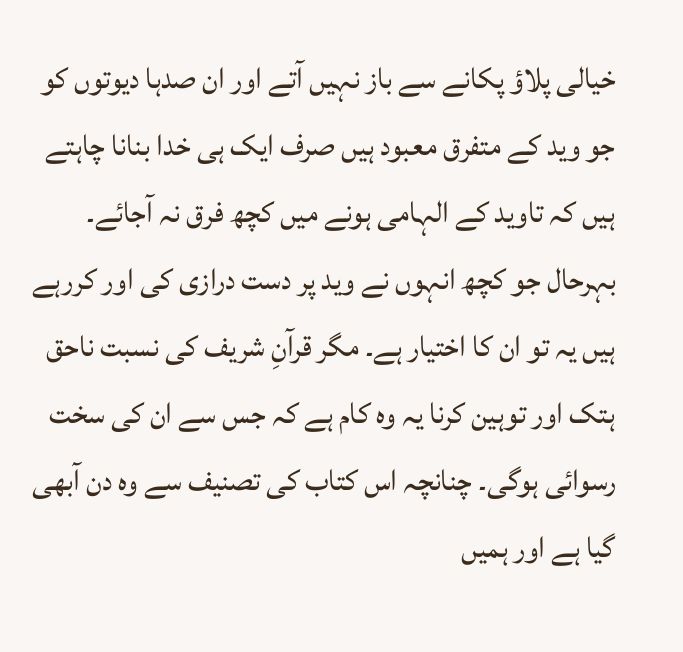خیالی پلاؤ پکانے سے باز نہیں آتے اور ان صدہا دیوتوں کو جو وید کے متفرق معبود ہیں صرف ایک ہی خدا بنانا چاہتے ہیں کہ تاوید کے الہامی ہونے میں کچھ فرق نہ آجائے۔ بہرحال جو کچھ انہوں نے وید پر دست درازی کی اور کررہے ہیں یہ تو ان کا اختیار ہے۔ مگر قرآنِ شریف کی نسبت ناحق ہتک اور توہین کرنا یہ وہ کام ہے کہ جس سے ان کی سخت رسوائی ہوگی۔ چنانچہ اس کتاب کی تصنیف سے وہ دن آبھی گیا ہے اور ہمیں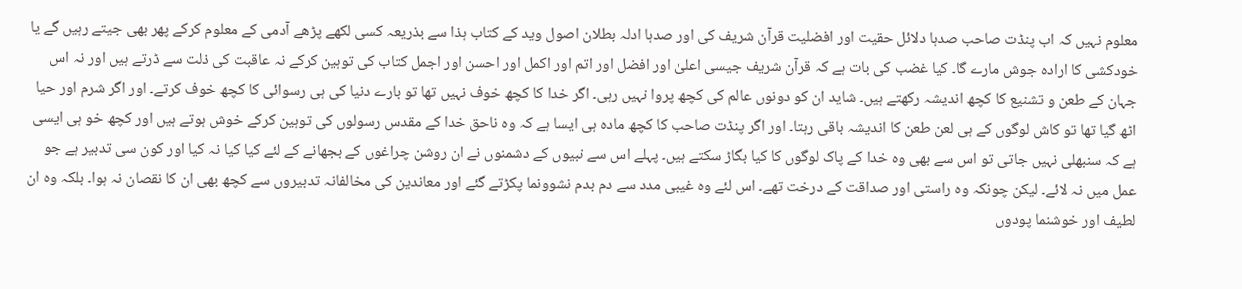معلوم نہیں کہ اب پنڈت صاحب صدہا دلائل حقیت اور افضلیت قرآن شریف کی اور صدہا ادلہ بطلان اصول وید کے کتاب ہذا سے بذریعہ کسی لکھے پڑھے آدمی کے معلوم کرکے پھر بھی جیتے رہیں گے یا خودکشی کا ارادہ جوش مارے گا۔ کیا غضب کی بات ہے کہ قرآن شریف جیسی اعلیٰ اور افضل اور اتم اور اکمل اور احسن اور اجمل کتاب کی توہین کرکے نہ عاقبت کی ذلت سے ڈرتے ہیں اور نہ اس جہان کے طعن و تشنیع کا کچھ اندیشہ رکھتے ہیں۔ شاید ان کو دونوں عالم کی کچھ پروا نہیں رہی۔ اگر خدا کا کچھ خوف نہیں تھا تو بارے دنیا کی ہی رسوائی کا کچھ خوف کرتے۔ اور اگر شرم اور حیا اٹھ گیا تھا تو کاش لوگوں کے ہی لعن طعن کا اندیشہ باقی رہتا۔ اور اگر پنڈت صاحب کا کچھ مادہ ہی ایسا ہے کہ وہ ناحق خدا کے مقدس رسولوں کی توہین کرکے خوش ہوتے ہیں اور کچھ خو ہی ایسی ہے کہ سنبھلی نہیں جاتی تو اس سے بھی وہ خدا کے پاک لوگوں کا کیا بگاڑ سکتے ہیں۔ پہلے اس سے نبیوں کے دشمنوں نے ان روشن چراغوں کے بجھانے کے لئے کیا کیا نہ کیا اور کون سی تدبیر ہے جو عمل میں نہ لائے۔ لیکن چونکہ وہ راستی اور صداقت کے درخت تھے۔ اس لئے وہ غیبی مدد سے دم بدم نشوونما پکڑتے گئے اور معاندین کی مخالفانہ تدبیروں سے کچھ بھی ان کا نقصان نہ ہوا۔ بلکہ وہ ان لطیف اور خوشنما پودوں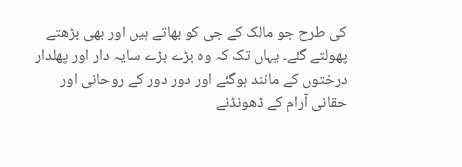کی طرح جو مالک کے جی کو بھاتے ہیں اور بھی بڑھتے پھولتے گئے۔ یہاں تک کہ وہ بڑے بڑے سایہ دار اور پھلدار درختوں کے مانند ہوگئے اور دور دور کے روحانی اور حقانی آرام کے ڈھونڈنے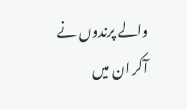والے پرندوں نے آکر ان میں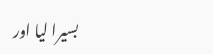بسیرا لیا اور